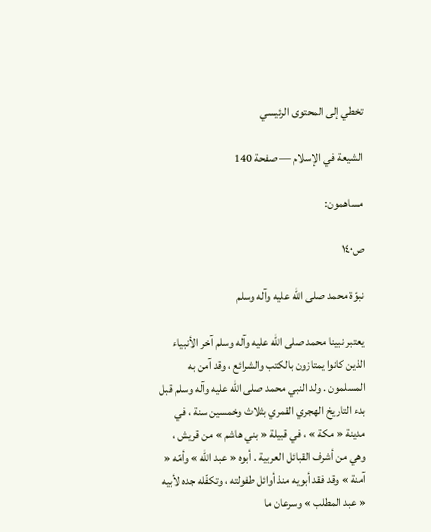تخطي إلى المحتوى الرئيسي

الشيعة في الإسلام — صفحة 140

مساهمون:

ص١٤٠

نبوّة محمد صلى اللّه عليه وآله وسلم

يعتبر نبينا محمد صلى اللّه عليه وآله وسلم آخر الأنبياء الذين كانوا يمتازون بالكتب والشرائع ، وقد آمن به المسلمون . ولد النبي محمد صلى اللّه عليه وآله وسلم قبل بدء التاريخ الهجري القمري بثلاث وخمسين سنة ، في مدينة « مكة » ، في قبيلة « بني هاشم » من قريش ، وهي من أشرف القبائل العربية . أبوه « عبد الله » وأمّه « آمنة » وقد فقد أبويه منذ أوائل طفولته ، وتكفّله جده لأبيه « عبد المطلب » وسرعان ما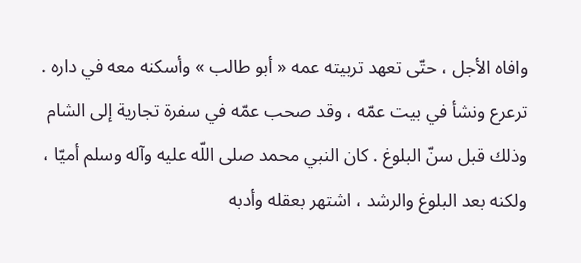وافاه الأجل ، حتّى تعهد تربيته عمه « أبو طالب » وأسكنه معه في داره . ترعرع ونشأ في بيت عمّه ، وقد صحب عمّه في سفرة تجارية إلى الشام وذلك قبل سنّ البلوغ . كان النبي محمد صلى اللّه عليه وآله وسلم أميّا ، ولكنه بعد البلوغ والرشد ، اشتهر بعقله وأدبه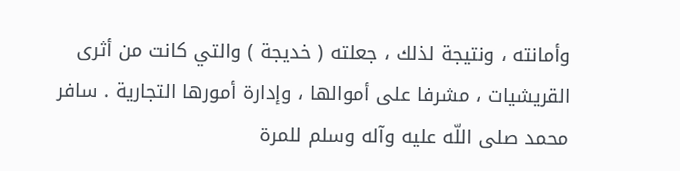وأمانته ، ونتيجة لذلك ، جعلته ( خديجة ) والتي كانت من أثرى القريشيات ، مشرفا على أموالها ، وإدارة أمورها التجارية . سافر محمد صلى اللّه عليه وآله وسلم للمرة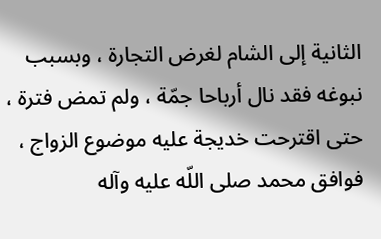الثانية إلى الشام لغرض التجارة ، وبسبب نبوغه فقد نال أرباحا جمّة ، ولم تمض فترة ، حتى اقترحت خديجة عليه موضوع الزواج ، فوافق محمد صلى اللّه عليه وآله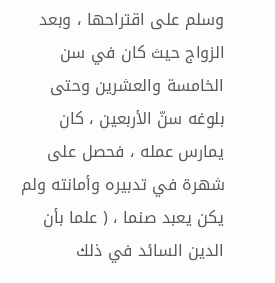وسلم على اقتراحها ، وبعد الزواج حيث كان في سن الخامسة والعشرين وحتى بلوغه سنّ الأربعين ، كان يمارس عمله ، فحصل على شهرة في تدبيره وأمانته ولم يكن يعبد صنما ، ( علما بأن الدين السائد في ذلك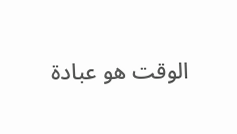الوقت هو عبادة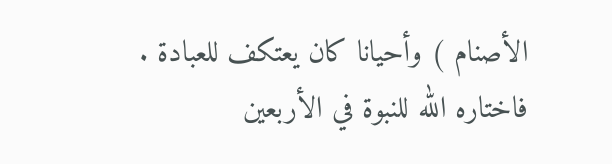الأصنام ) وأحيانا كان يعتكف للعبادة . فاختاره الله للنبوة في الأربعين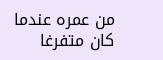من عمره عندما كان متفرغا